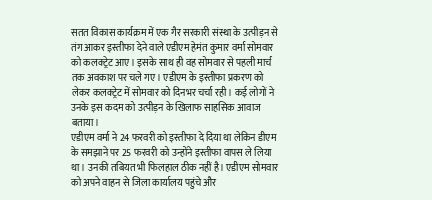सतत विकास कार्यक्रम में एक गैर सरकारी संस्था के उत्पीड़न से तंग आकर इस्तीफा देने वाले एडीएम हेमंत कुमार वर्मा सोमवार को कलक्ट्रेट आए। इसके साथ ही वह सोमवार से पहली मार्च तक अवकाश पर चले गए। एडीएम के इस्तीफा प्रकरण को लेकर कलक्ट्रेट में सोमवार को दिनभर चर्चा रही। कई लोगों ने उनके इस कदम को उत्पीड़न के खिलाफ साहसिक आवाज बताया।
एडीएम वर्मा ने 24 फरवरी को इस्तीफा दे दिया था लेकिन डीएम के समझाने पर 25 फरवरी को उन्होंने इस्तीफा वापस ले लिया था। उनकी तबियत भी फिलहाल ठीक नहीं है। एडीएम सोमवार को अपने वाहन से जिला कार्यालय पहुंचे और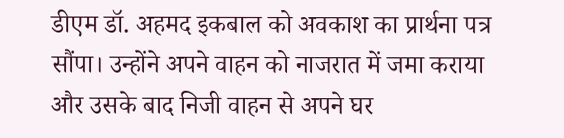डीएम डॉ. अहमद इकबाल को अवकाश का प्रार्थना पत्र सौंपा। उन्होंने अपने वाहन को नाजरात में जमा कराया और उसके बाद निजी वाहन से अपने घर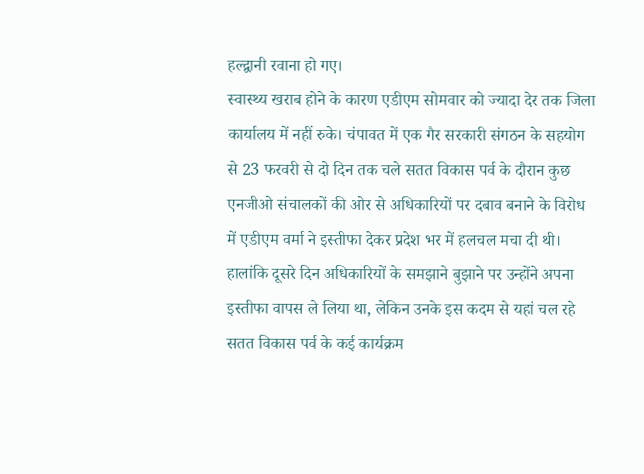हल्द्वानी रवाना हो गए।
स्वास्थ्य खराब होने के कारण एडीएम सोमवार को ज्यादा देर तक जिला कार्यालय में नहीं रुके। चंपावत में एक गैर सरकारी संगठन के सहयोग से 23 फरवरी से दो दिन तक चले सतत विकास पर्व के दौरान कुछ एनजीओ संचालकों की ओर से अधिकारियों पर दबाव बनाने के विरोध में एडीएम वर्मा ने इस्तीफा देकर प्रदेश भर में हलचल मचा दी थी।
हालांकि दूसरे दिन अधिकारियों के समझाने बुझाने पर उन्होंने अपना इस्तीफा वापस ले लिया था, लेकिन उनके इस कदम से यहां चल रहे सतत विकास पर्व के कई कार्यक्रम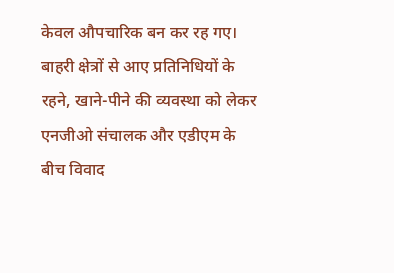केवल औपचारिक बन कर रह गए। बाहरी क्षेत्रों से आए प्रतिनिधियों के रहने, खाने-पीने की व्यवस्था को लेकर एनजीओ संचालक और एडीएम के बीच विवाद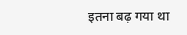इतना बढ़ गया था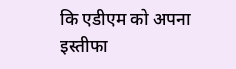कि एडीएम को अपना इस्तीफा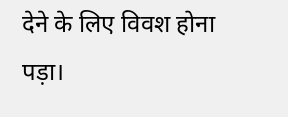देने के लिए विवश होना पड़ा।